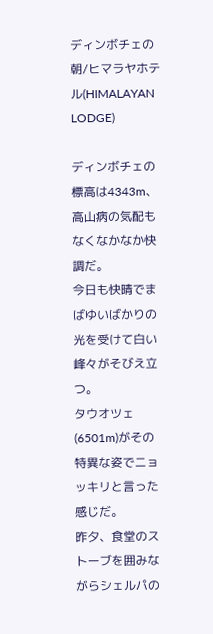ディンボチェの朝/ヒマラヤホテル(HIMALAYAN LODGE)

ディンボチェの標高は4343m、高山病の気配もなくなかなか快調だ。
今日も快晴でまばゆいばかりの光を受けて白い峰々がそびえ立つ。
タウオツェ(6501m)がその特異な姿でニョッキリと言った感じだ。
昨夕、食堂のストーブを囲みながらシェルパの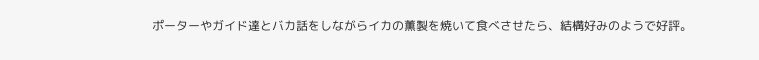ポーターやガイド達とバカ話をしながらイカの薫製を焼いて食べさせたら、結構好みのようで好評。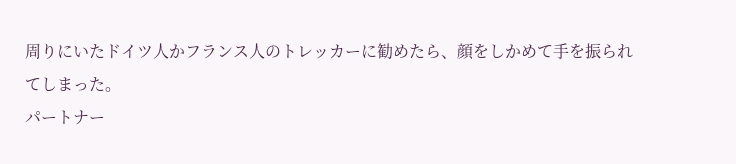周りにいたドイツ人かフランス人のトレッカーに勧めたら、顔をしかめて手を振られてしまった。
パートナー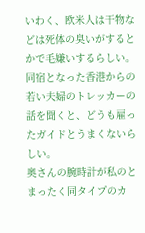いわく、欧米人は干物などは死体の臭いがするとかで毛嫌いするらしい。
同宿となった香港からの若い夫婦のトレッカーの話を聞くと、どうも雇ったガイドとうまくないらしい。
奥さんの腕時計が私のとまったく同タイプのカ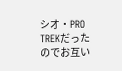シオ・PRO TREKだったのでお互い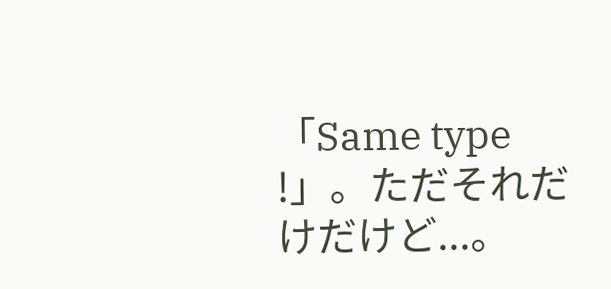「Same type !」。ただそれだけだけど...。